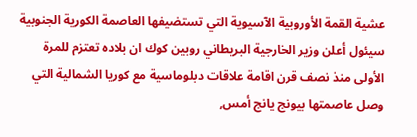عشية القمة الأوروبية الآسيوية التي تستضيفها العاصمة الكورية الجنوبية سيئول أعلن وزير الخارجية البريطاني روبين كوك ان بلاده تعتزم للمرة الأولى منذ نصف قرن اقامة علاقات دبلوماسية مع كوريا الشمالية التي وصل عاصمتها بيونج يانج أمس,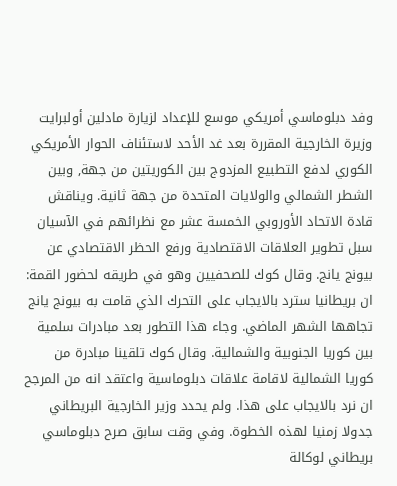وفد دبلوماسي أمريكي موسع للإعداد لزيارة مادلين أولبرايت وزيرة الخارجية المقررة بعد غد الأحد لاستئناف الحوار الأمريكي الكوري لدفع التطبيع المزدوج بين الكوريتين من جهة, وبين الشطر الشمالي والولايات المتحدة من جهة ثانية. ويناقش قادة الاتحاد الأوروبي الخمسة عشر مع نظرائهم في الآسيان سبل تطوير العلاقات الاقتصادية ورفع الحظر الاقتصادي عن بيونج يانج. وقال كوك للصحفيين وهو في طريقه لحضور القمة: ان بريطانيا سترد بالايجاب على التحرك الذي قامت به بيونج يانج تجاهها الشهر الماضي. وجاء هذا التطور بعد مبادرات سلمية بين كوريا الجنوبية والشمالية. وقال كوك تلقينا مبادرة من كوريا الشمالية لاقامة علاقات دبلوماسية واعتقد انه من المرجح ان نرد بالايجاب على هذا. ولم يحدد وزير الخارجية البريطاني جدولا زمنيا لهذه الخطوة. وفي وقت سابق صرح دبلوماسي بريطاني لوكالة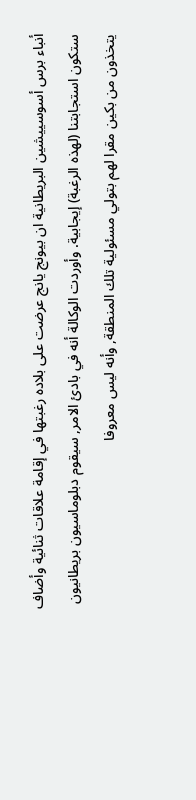أنباء برس أسوسييشين البريطانية ان بيونج يانج عرضت على بلاده رغبتها في إقامة علاقات ثنائية وأضاف ستكون استجابتنا (لهذه الرغبة) إيجابية. وأوردت الوكالة أنه في بادئ الامر, سيقوم دبلوماسيون بريطانيون يتخذون من بكين مقرا لهم بتولي مسئولية تلك المنطقة, وأنه ليس معروفا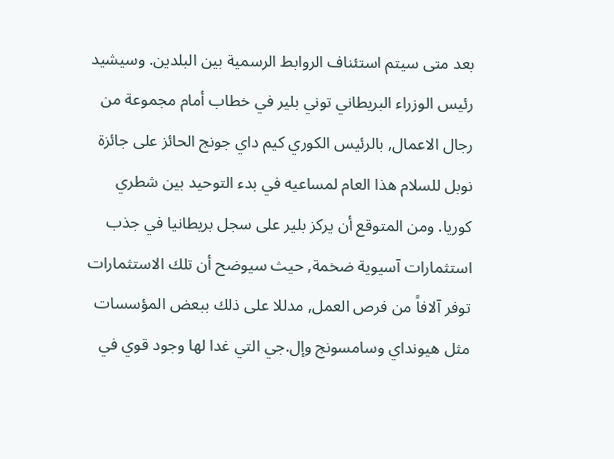بعد متى سيتم استئناف الروابط الرسمية بين البلدين. وسيشيد رئيس الوزراء البريطاني توني بلير في خطاب أمام مجموعة من رجال الاعمال, بالرئيس الكوري كيم داي جونج الحائز على جائزة نوبل للسلام هذا العام لمساعيه في بدء التوحيد بين شطري كوريا. ومن المتوقع أن يركز بلير على سجل بريطانيا في جذب استثمارات آسيوية ضخمة, حيث سيوضح أن تلك الاستثمارات توفر آلافاً من فرص العمل, مدللا على ذلك ببعض المؤسسات مثل هيونداي وسامسونج وإل.جي التي غدا لها وجود قوي في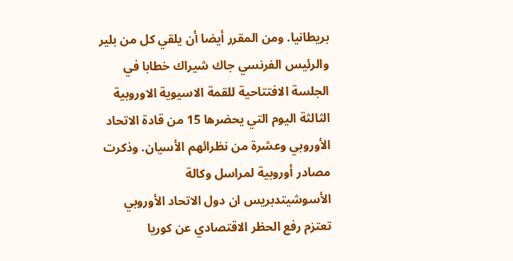بريطانيا. ومن المقرر أيضا أن يلقي كل من بلير والرئيس الفرنسي جاك شيراك خطابا في الجلسة الافتتاحية للقمة الاسيوية الاوروبية الثالثة اليوم التي يحضرها 15 من قادة الاتحاد الأوروبي وعشرة من نظرائهم الأسيان. وذكرت مصادر أوروبية لمراسل وكالة الأسوشيتدبريس ان دول الاتحاد الأوروبي تعتزم رفع الحظر الاقتصادي عن كوريا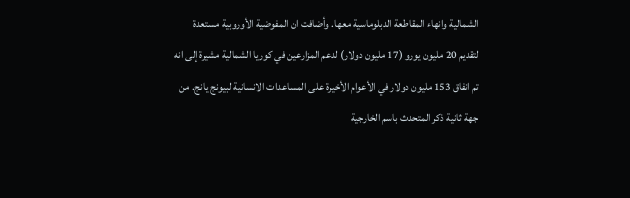الشمالية وانهاء المقاطعة الدبلوماسية معها. وأضافت ان المفوضية الأوروبية مستعدة لتقديم 20 مليون يورو (17 مليون دولار) لدعم المزارعين في كوريا الشمالية مشيرة إلى انه تم انفاق 153 مليون دولار في الأعوام الأخيرة على المساعدات الانسانية لبيونج يانج. من جهة ثانية ذكر المتحدث باسم الخارجية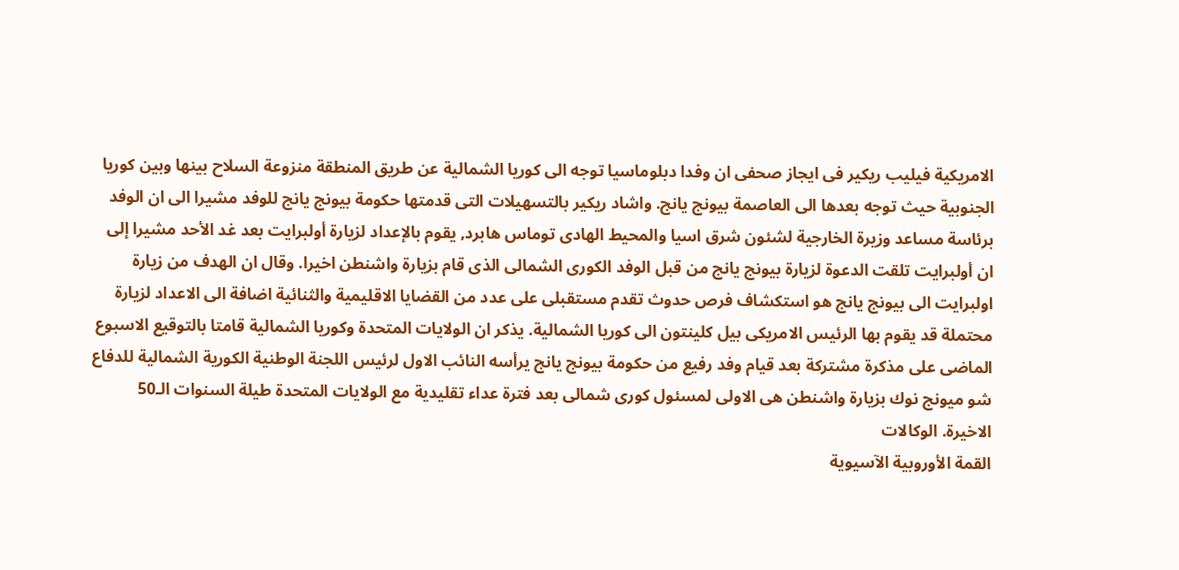الامريكية فيليب ريكير فى ايجاز صحفى ان وفدا دبلوماسيا توجه الى كوريا الشمالية عن طريق المنطقة منزوعة السلاح بينها وبين كوريا الجنوبية حيث توجه بعدها الى العاصمة بيونج يانج. واشاد ريكير بالتسهيلات التى قدمتها حكومة بيونج يانج للوفد مشيرا الى ان الوفد برئاسة مساعد وزيرة الخارجية لشئون شرق اسيا والمحيط الهادى توماس هابرد, يقوم بالإعداد لزيارة أولبرايت بعد غد الأحد مشيرا إلى ان أولبرايت تلقت الدعوة لزيارة بيونج يانج من قبل الوفد الكورى الشمالى الذى قام بزيارة واشنطن اخيرا. وقال ان الهدف من زيارة اولبرايت الى بيونج يانج هو استكشاف فرص حدوث تقدم مستقبلى على عدد من القضايا الاقليمية والثنائية اضافة الى الاعداد لزيارة محتملة قد يقوم بها الرئيس الامريكى بيل كلينتون الى كوريا الشمالية. يذكر ان الولايات المتحدة وكوريا الشمالية قامتا بالتوقيع الاسبوع الماضى على مذكرة مشتركة بعد قيام وفد رفيع من حكومة بيونج يانج يرأسه النائب الاول لرئيس اللجنة الوطنية الكورية الشمالية للدفاع شو ميونج نوك بزيارة واشنطن هى الاولى لمسئول كورى شمالى بعد فترة عداء تقليدية مع الولايات المتحدة طيلة السنوات الـ50 الاخيرة. الوكالات
القمة الأوروبية الآسيوية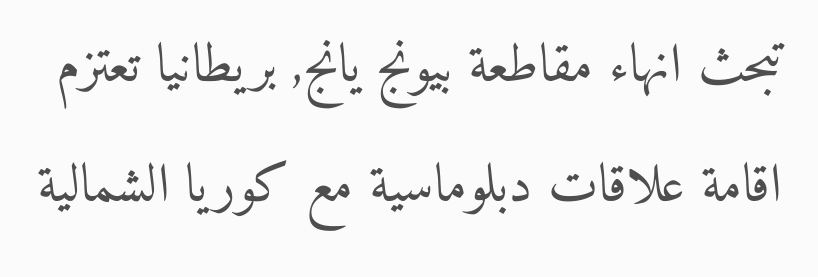تبحث انهاء مقاطعة بيونج يانج, بريطانيا تعتزم اقامة علاقات دبلوماسية مع كوريا الشمالية